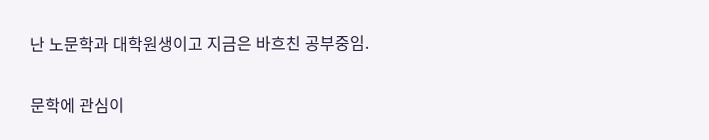난 노문학과 대학원생이고 지금은 바흐친 공부중임.

문학에 관심이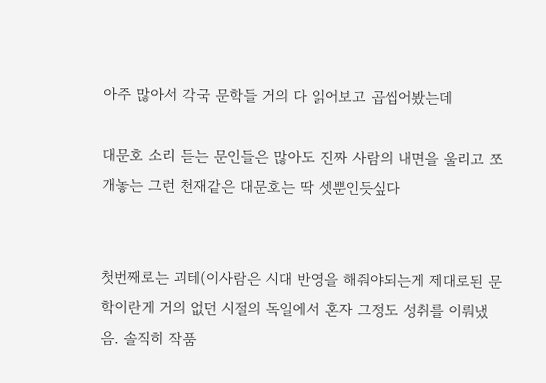아주 많아서 각국 문학들 거의 다 읽어보고 곱씹어봤는데

대문호 소리 듣는 문인들은 많아도 진짜 사람의 내면을 울리고 쪼개놓는 그런 천재같은 대문호는 딱 셋뿐인듯싶다


첫번째로는 괴테(이사람은 시대 반영을 해줘야되는게 제대로된 문학이란게 거의 없던 시절의 독일에서 혼자 그정도 성취를 이뤄냈음. 솔직히 작품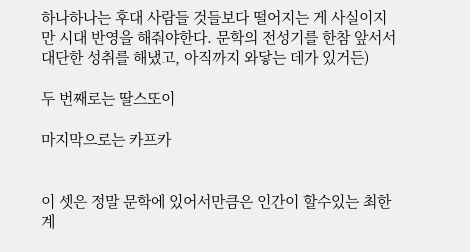하나하나는 후대 사람들 것들보다 떨어지는 게 사실이지만 시대 반영을 해줘야한다. 문학의 전성기를 한참 앞서서 대단한 성취를 해냈고, 아직까지 와닿는 데가 있거든)

두 번째로는 딸스또이

마지막으로는 카프카


이 셋은 정말 문학에 있어서만큼은 인간이 할수있는 최한계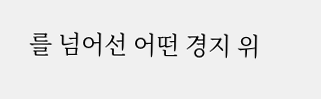를 넘어선 어떤 경지 위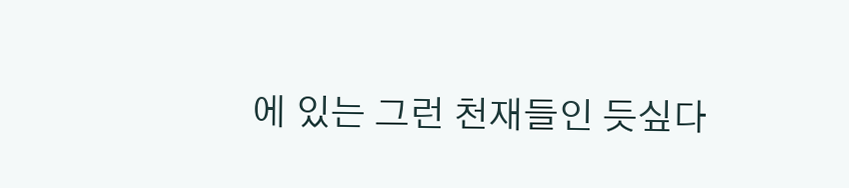에 있는 그런 천재들인 듯싶다